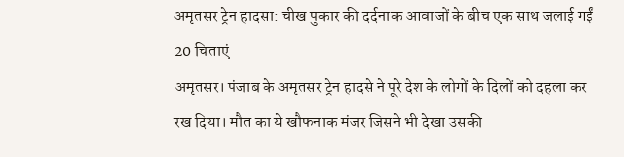अमृतसर ट्रेन हादसा: चीख पुकार की दर्दनाक आवाजों के बीच एक साथ जलाई गईं 20 चिताएं
अमृतसर। पंजाब के अमृतसर ट्रेन हादसे ने पूरे देश के लोगों के दिलों को दहला कर रख दिया। मौत का ये खौफनाक मंजर जिसने भी देखा उसकी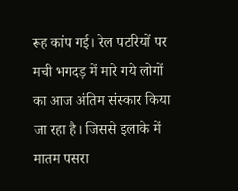रूह कांप गई। रेल पटरियों पर मची भगदड़ में मारे गये लोगों का आज अंतिम संस्कार किया जा रहा है। जिससे इलाके में मातम पसरा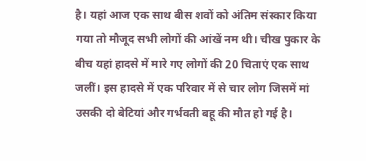है। यहां आज एक साथ बीस शवों को अंतिम संस्कार किया गया तो मौजूद सभी लोगों की आंखें नम थी। चीख पुकार के बीच यहां हादसे में मारे गए लोगों की 20 चिताएं एक साथ जलीं। इस हादसे में एक परिवार में से चार लोग जिसमें मां उसकी दो बेटियां और गर्भवती बहू की मौत हो गई है।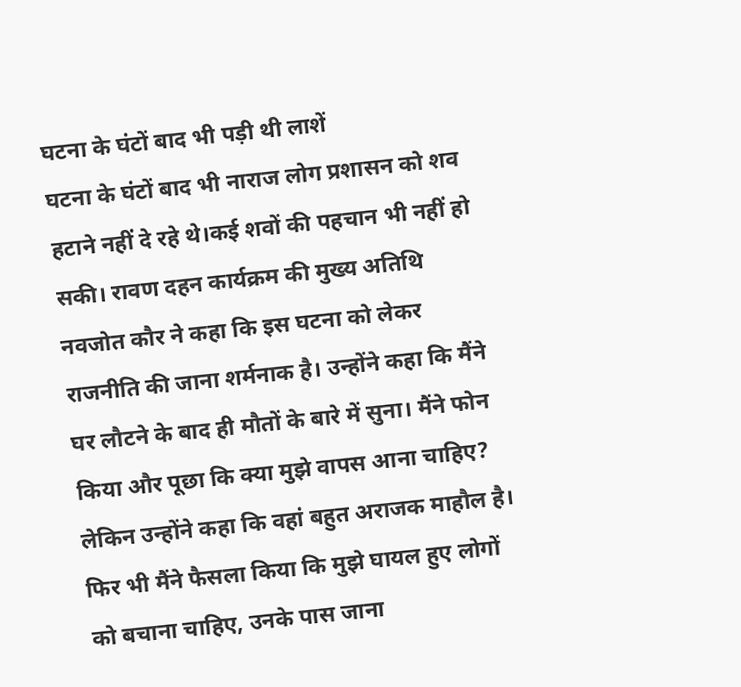घटना के घंटों बाद भी पड़ी थी लाशें
घटना के घंटों बाद भी नाराज लोग प्रशासन को शव हटाने नहीं दे रहे थे।कई शवों की पहचान भी नहीं हो सकी। रावण दहन कार्यक्रम की मुख्य अतिथि नवजोत कौर ने कहा कि इस घटना को लेकर राजनीति की जाना शर्मनाक है। उन्होंने कहा कि मैंने घर लौटने के बाद ही मौतों के बारे में सुना। मैंने फोन किया और पूछा कि क्या मुझे वापस आना चाहिए? लेकिन उन्होंने कहा कि वहां बहुत अराजक माहौल है। फिर भी मैंने फैसला किया कि मुझे घायल हुए लोगों को बचाना चाहिए, उनके पास जाना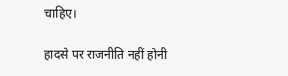चाहिए।

हादसे पर राजनीति नहीं होनी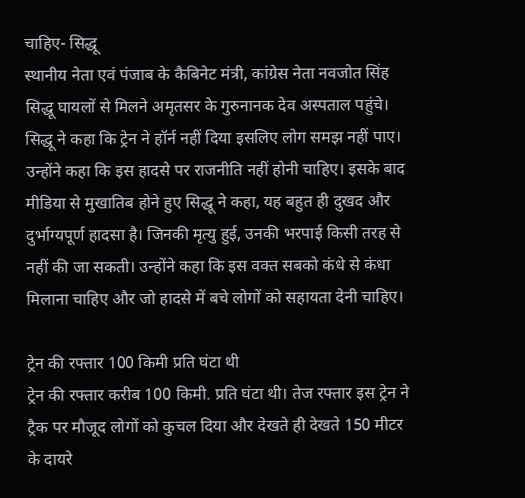चाहिए- सिद्धू
स्थानीय नेता एवं पंजाब के कैबिनेट मंत्री, कांग्रेस नेता नवजोत सिंह सिद्धू घायलों से मिलने अमृतसर के गुरुनानक देव अस्पताल पहुंचे। सिद्धू ने कहा कि ट्रेन ने हॉर्न नहीं दिया इसलिए लोग समझ नहीं पाए। उन्होंने कहा कि इस हादसे पर राजनीति नहीं होनी चाहिए। इसके बाद मीडिया से मुखातिब होने हुए सिद्धू ने कहा, यह बहुत ही दुखद और दुर्भाग्यपूर्ण हादसा है। जिनकी मृत्यु हुई, उनकी भरपाई किसी तरह से नहीं की जा सकती। उन्होंने कहा कि इस वक्त सबको कंधे से कंधा मिलाना चाहिए और जो हादसे में बचे लोगों को सहायता देनी चाहिए।

ट्रेन की रफ्तार 100 किमी प्रति घंटा थी
ट्रेन की रफ्तार करीब 100 किमी. प्रति घंटा थी। तेज रफ्तार इस ट्रेन ने ट्रैक पर मौजूद लोगों को कुचल दिया और देखते ही देखते 150 मीटर के दायरे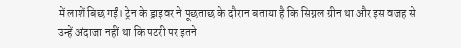में लाशें बिछ गईं। ट्रेन के ड्राइवर ने पूछताछ के दौरान बताया है कि सिग्नल ग्रीन था और इस वजह से उन्हें अंदाजा नहीं था कि पटरी पर इतने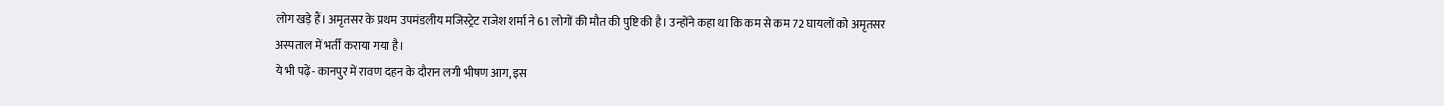लोग खड़े हैं। अमृतसर के प्रथम उपमंडलीय मजिस्ट्रेट राजेश शर्मा ने 61 लोगों की मौत की पुष्टि की है। उन्होंने कहा था कि कम से कम 72 घायलों को अमृतसर अस्पताल में भर्ती कराया गया है।
ये भी पढ़ें- कानपुर में रावण दहन के दौरान लगी भीषण आग, इस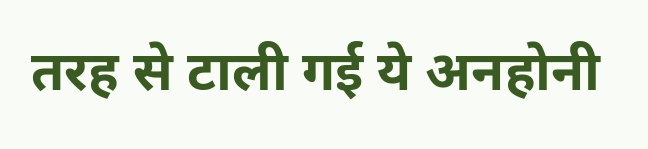तरह से टाली गई ये अनहोनी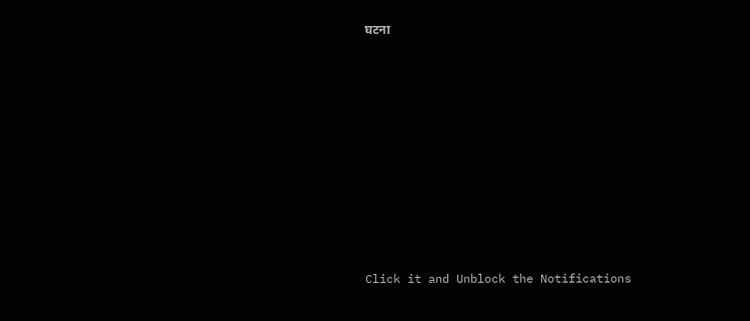घटना












Click it and Unblock the Notifications